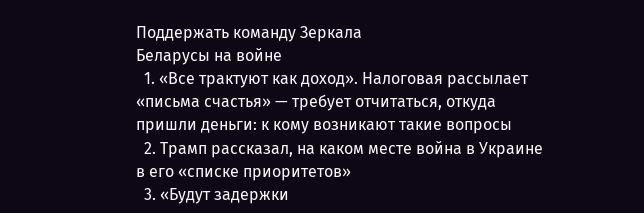Поддержать команду Зеркала
Беларусы на войне
  1. «Все трактуют как доход». Налоговая рассылает «письма счастья» — требует отчитаться, откуда пришли деньги: к кому возникают такие вопросы
  2. Трамп рассказал, на каком месте война в Украине в его «списке приоритетов»
  3. «Будут задержки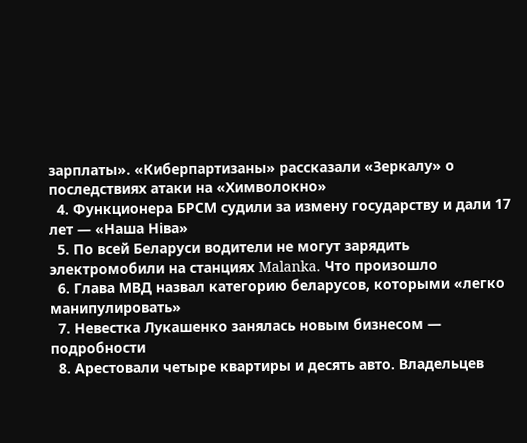зарплаты». «Киберпартизаны» рассказали «Зеркалу» о последствиях атаки на «Химволокно»
  4. Функционера БРСМ судили за измену государству и дали 17 лет — «Наша Ніва»
  5. По всей Беларуси водители не могут зарядить электромобили на станциях Malanka. Что произошло
  6. Глава МВД назвал категорию беларусов, которыми «легко манипулировать»
  7. Невестка Лукашенко занялась новым бизнесом — подробности
  8. Арестовали четыре квартиры и десять авто. Владельцев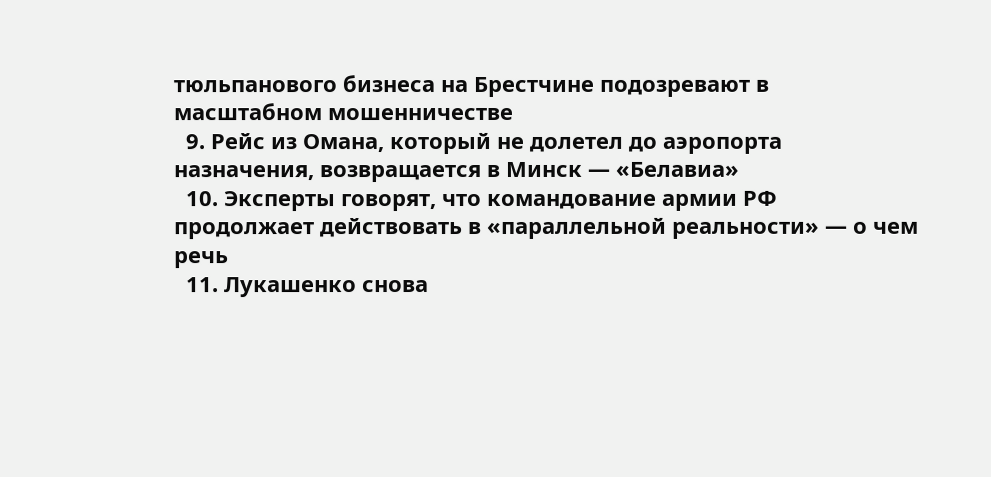тюльпанового бизнеса на Брестчине подозревают в масштабном мошенничестве
  9. Рейс из Омана, который не долетел до аэропорта назначения, возвращается в Минск — «Белавиа»
  10. Эксперты говорят, что командование армии РФ продолжает действовать в «параллельной реальности» — о чем речь
  11. Лукашенко снова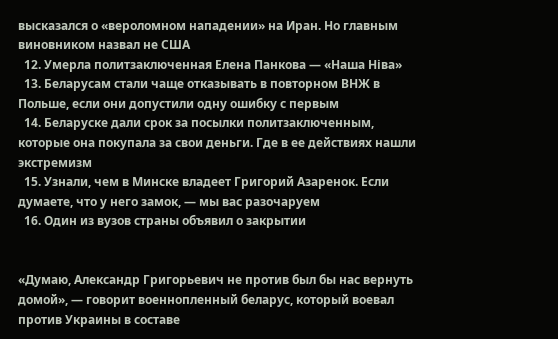высказался о «вероломном нападении» на Иран. Но главным виновником назвал не США
  12. Умерла политзаключенная Елена Панкова — «Наша Ніва»
  13. Беларусам стали чаще отказывать в повторном ВНЖ в Польше, если они допустили одну ошибку с первым
  14. Беларуске дали срок за посылки политзаключенным, которые она покупала за свои деньги. Где в ее действиях нашли экстремизм
  15. Узнали, чем в Минске владеет Григорий Азаренок. Если думаете, что у него замок, — мы вас разочаруем
  16. Один из вузов страны объявил о закрытии


«Думаю, Александр Григорьевич не против был бы нас вернуть домой», — говорит военнопленный беларус, который воевал против Украины в составе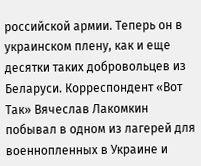российской армии. Теперь он в украинском плену, как и еще десятки таких добровольцев из Беларуси. Корреспондент «Вот Так» Вячеслав Лакомкин побывал в одном из лагерей для военнопленных в Украине и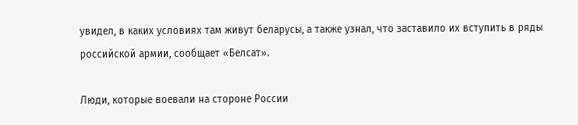увидел, в каких условиях там живут беларусы, а также узнал, что заставило их вступить в ряды российской армии, сообщает «Белсат».

Люди, которые воевали на стороне России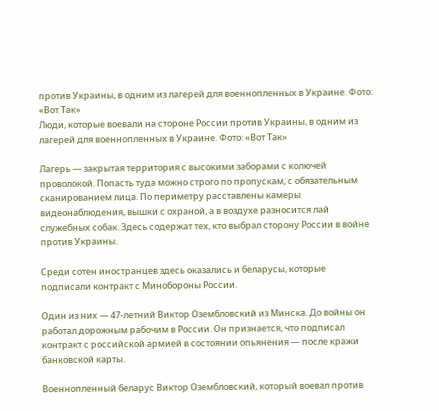против Украины, в одним из лагерей для военнопленных в Украине. Фото: «Вот Так»
Люди, которые воевали на стороне России против Украины, в одним из лагерей для военнопленных в Украине. Фото: «Вот Так»

Лагерь — закрытая территория с высокими заборами с колючей проволокой. Попасть туда можно строго по пропускам, с обязательным сканированием лица. По периметру расставлены камеры видеонаблюдения, вышки с охраной, а в воздухе разносится лай служебных собак. Здесь содержат тех, кто выбрал сторону России в войне против Украины.

Среди сотен иностранцев здесь оказались и беларусы, которые подписали контракт с Минобороны России.

Один из них — 47-летний Виктор Озембловский из Минска. До войны он работал дорожным рабочим в России. Он признается, что подписал контракт с российской армией в состоянии опьянения — после кражи банковской карты.

Военнопленный беларус Виктор Озембловский, который воевал против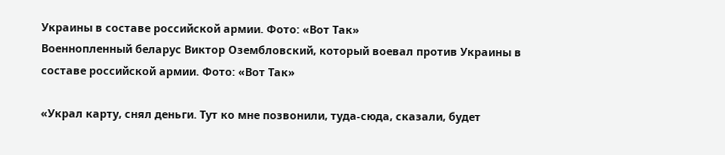Украины в составе российской армии. Фото: «Вот Так»
Военнопленный беларус Виктор Озембловский, который воевал против Украины в составе российской армии. Фото: «Вот Так»

«Украл карту, снял деньги. Тут ко мне позвонили, туда-сюда, сказали, будет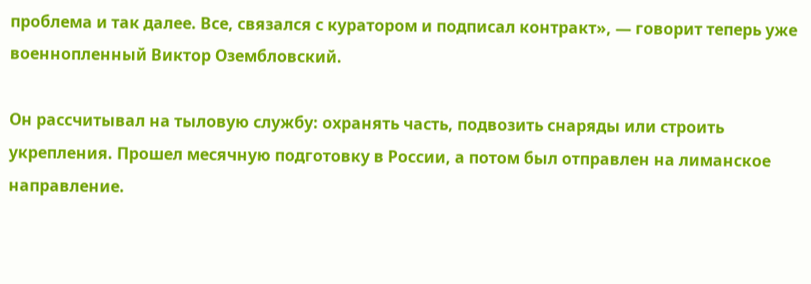проблема и так далее. Все, связался с куратором и подписал контракт», — говорит теперь уже военнопленный Виктор Озембловский.

Он рассчитывал на тыловую службу: охранять часть, подвозить снаряды или строить укрепления. Прошел месячную подготовку в России, а потом был отправлен на лиманское направление.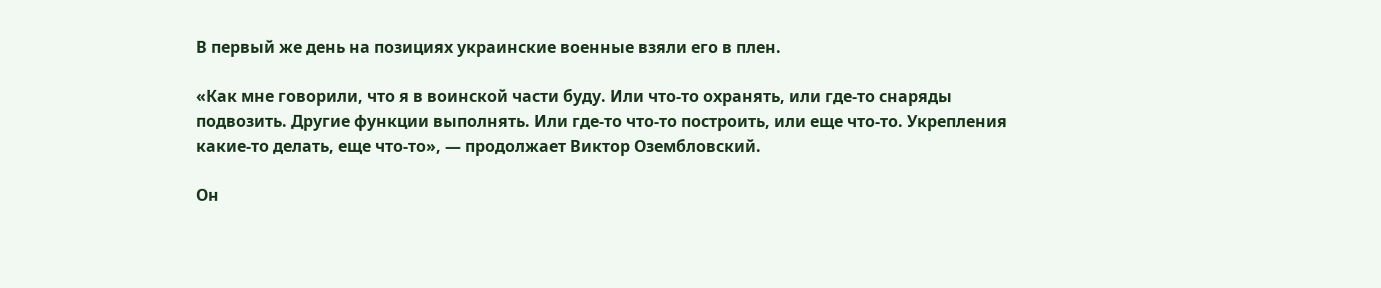В первый же день на позициях украинские военные взяли его в плен.

«Как мне говорили, что я в воинской части буду. Или что-то охранять, или где-то снаряды подвозить. Другие функции выполнять. Или где-то что-то построить, или еще что-то. Укрепления какие-то делать, еще что-то», — продолжает Виктор Озембловский.

Он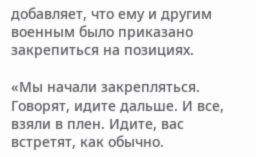добавляет, что ему и другим военным было приказано закрепиться на позициях.

«Мы начали закрепляться. Говорят, идите дальше. И все, взяли в плен. Идите, вас встретят, как обычно.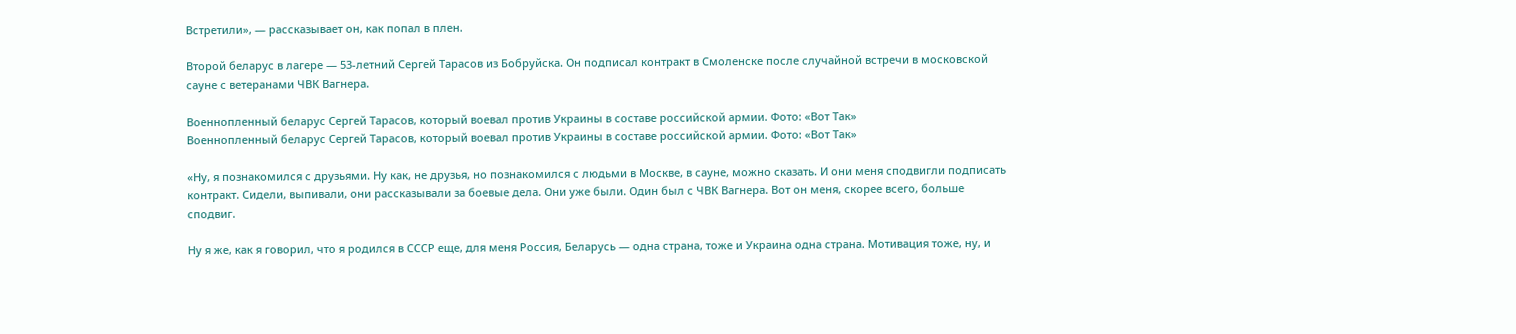Встретили», — рассказывает он, как попал в плен.

Второй беларус в лагере — 53-летний Сергей Тарасов из Бобруйска. Он подписал контракт в Смоленске после случайной встречи в московской сауне с ветеранами ЧВК Вагнера.

Военнопленный беларус Сергей Тарасов, который воевал против Украины в составе российской армии. Фото: «Вот Так»
Военнопленный беларус Сергей Тарасов, который воевал против Украины в составе российской армии. Фото: «Вот Так»

«Ну, я познакомился с друзьями. Ну как, не друзья, но познакомился с людьми в Москве, в сауне, можно сказать. И они меня сподвигли подписать контракт. Сидели, выпивали, они рассказывали за боевые дела. Они уже были. Один был с ЧВК Вагнера. Вот он меня, скорее всего, больше сподвиг.

Ну я же, как я говорил, что я родился в СССР еще, для меня Россия, Беларусь — одна страна, тоже и Украина одна страна. Мотивация тоже, ну, и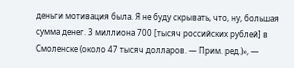деньги мотивация была. Я не буду скрывать, что, ну, большая сумма денег. 3 миллиона 700 [тысяч российских рублей] в Смоленске (около 47 тысяч долларов. — Прим. ред.)», —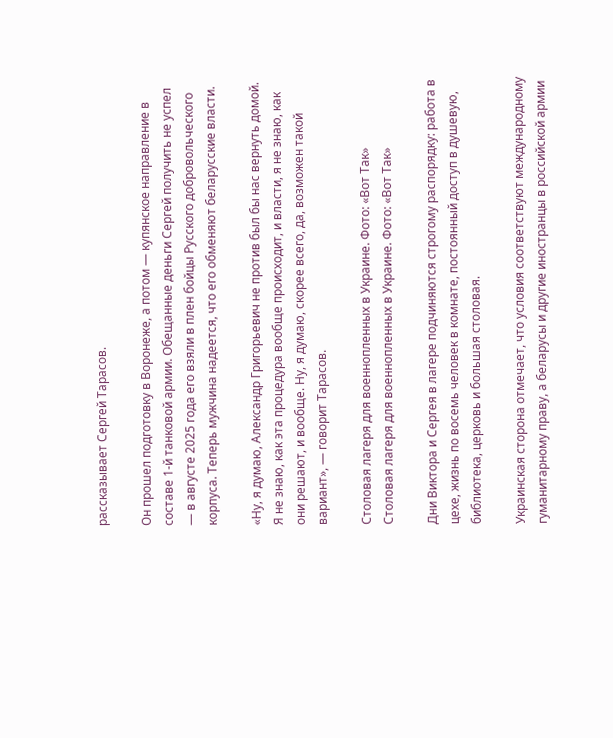рассказывает Сергей Тарасов.

Он прошел подготовку в Воронеже, а потом — купянское направление в составе 1-й танковой армии. Обещанные деньги Сергей получить не успел — в августе 2025 года его взяли в плен бойцы Русского добровольческого корпуса. Теперь мужчина надеется, что его обменяют беларусские власти.

«Ну, я думаю, Александр Григорьевич не против был бы нас вернуть домой. Я не знаю, как эта процедура вообще происходит, и власти, я не знаю, как они решают, и вообще. Ну, я думаю, скорее всего, да, возможен такой вариант», — говорит Тарасов.

Столовая лагеря для военнопленных в Украине. Фото: «Вот Так»
Столовая лагеря для военнопленных в Украине. Фото: «Вот Так»

Дни Виктора и Сергея в лагере подчиняются строгому распорядку: работа в цехе, жизнь по восемь человек в комнате, постоянный доступ в душевую, библиотека, церковь и большая столовая.

Украинская сторона отмечает, что условия соответствуют международному гуманитарному праву, а беларусы и другие иностранцы в российской армии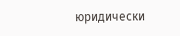юридически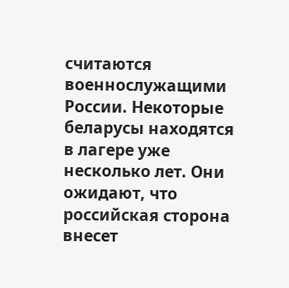считаются военнослужащими России. Некоторые беларусы находятся в лагере уже несколько лет. Они ожидают, что российская сторона внесет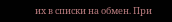их в списки на обмен. При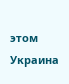этом Украина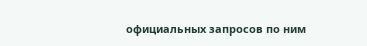официальных запросов по ним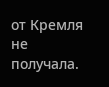от Кремля не получала.